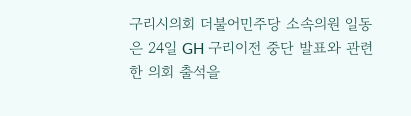구리시의회 더불어민주당 소속의원 일동은 24일 GH 구리이전 중단 발표와 관련한 의회 출석을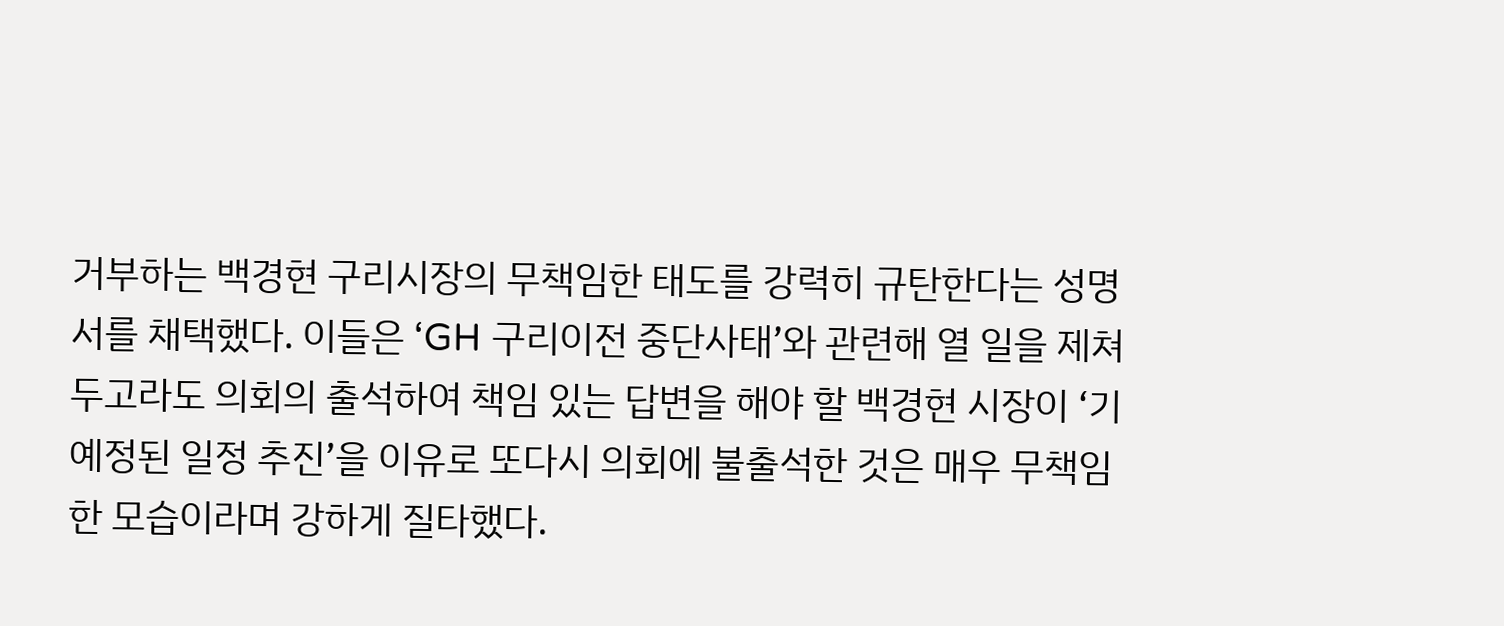거부하는 백경현 구리시장의 무책임한 태도를 강력히 규탄한다는 성명서를 채택했다. 이들은 ‘GH 구리이전 중단사태’와 관련해 열 일을 제쳐 두고라도 의회의 출석하여 책임 있는 답변을 해야 할 백경현 시장이 ‘기 예정된 일정 추진’을 이유로 또다시 의회에 불출석한 것은 매우 무책임한 모습이라며 강하게 질타했다.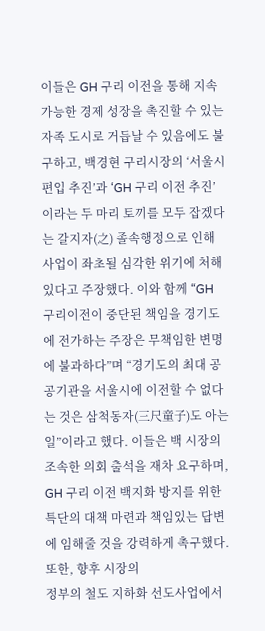이들은 GH 구리 이전을 통해 지속가능한 경제 성장을 촉진할 수 있는 자족 도시로 거듭날 수 있음에도 불구하고, 백경현 구리시장의 ‘서울시 편입 추진’과 ‘GH 구리 이전 추진’이라는 두 마리 토끼를 모두 잡겠다는 갈지자(之) 졸속행정으로 인해 사업이 좌초될 심각한 위기에 처해있다고 주장했다. 이와 함께 “GH 구리이전이 중단된 책임을 경기도에 전가하는 주장은 무책임한 변명에 불과하다”며 “경기도의 최대 공공기관을 서울시에 이전할 수 없다는 것은 삼척동자(三尺童子)도 아는 일”이라고 했다. 이들은 백 시장의 조속한 의회 출석을 재차 요구하며, GH 구리 이전 백지화 방지를 위한 특단의 대책 마련과 책임있는 답변에 임해줄 것을 강력하게 촉구했다. 또한, 향후 시장의
정부의 철도 지하화 선도사업에서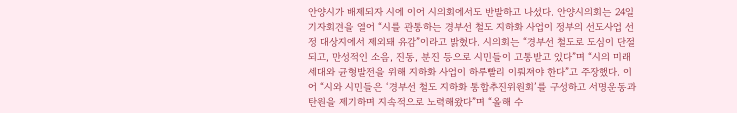안양시가 배제되자 시에 이어 시의회에서도 반발하고 나섰다. 안양시의회는 24일 기자회견을 열어 “시를 관통하는 경부선 철도 지하화 사업이 정부의 선도사업 선정 대상지에서 제외돼 유감”이라고 밝혔다. 시의회는 “경부선 철도로 도심이 단절되고, 만성적인 소음, 진동, 분진 등으로 시민들이 고통받고 있다”며 “시의 미래세대와 균형발전을 위해 지하화 사업이 하루빨리 이뤄져야 한다”고 주장했다. 이어 “시와 시민들은 ‘경부선 철도 지하화 통합추진위원회’를 구성하고 서명운동과 탄원을 제기하며 지속적으로 노력해왔다”며 “올해 수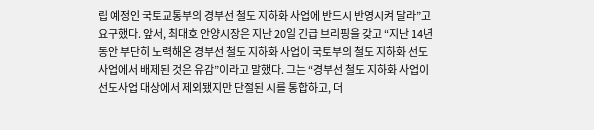립 예정인 국토교통부의 경부선 철도 지하화 사업에 반드시 반영시켜 달라”고 요구했다. 앞서, 최대호 안양시장은 지난 20일 긴급 브리핑을 갖고 “지난 14년 동안 부단히 노력해온 경부선 철도 지하화 사업이 국토부의 철도 지하화 선도사업에서 배제된 것은 유감”이라고 말했다. 그는 “경부선 철도 지하화 사업이 선도사업 대상에서 제외됐지만 단절된 시를 통합하고, 더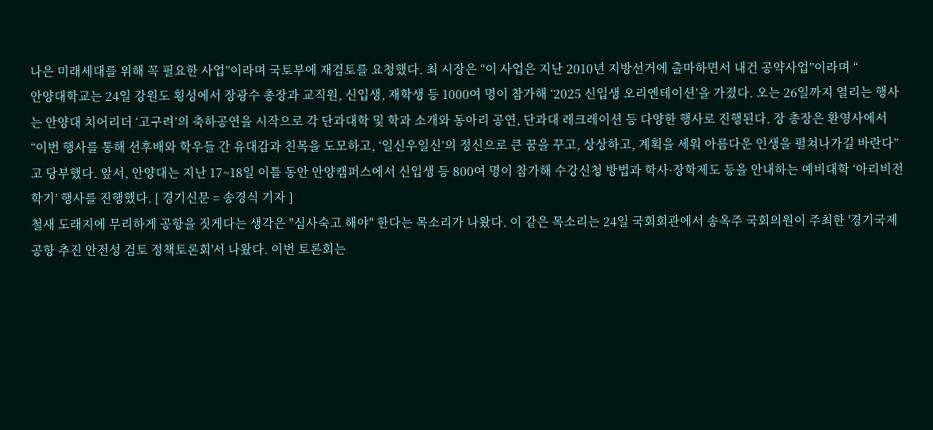나은 미래세대를 위해 꼭 필요한 사업”이라며 국토부에 재검토를 요청했다. 최 시장은 “이 사업은 지난 2010년 지방선거에 출마하면서 내건 공약사업”이라며 “
안양대학교는 24일 강원도 횡성에서 장광수 총장과 교직원, 신입생, 재학생 등 1000여 명이 참가해 ‘2025 신입생 오리엔테이션’을 가졌다. 오는 26일까지 열리는 행사는 안양대 치어리더 ‘고구려’의 축하공연을 시작으로 각 단과대학 및 학과 소개와 동아리 공연, 단과대 레크레이션 등 다양한 행사로 진행된다. 장 총장은 환영사에서 “이번 행사를 통해 선후배와 학우들 간 유대감과 친목을 도모하고, ‘일신우일신’의 정신으로 큰 꿈을 꾸고, 상상하고, 계획을 세워 아름다운 인생을 펼쳐나가길 바란다”고 당부했다. 앞서, 안양대는 지난 17~18일 이틀 동안 안양캠퍼스에서 신입생 등 800여 명이 참가해 수강신청 방법과 학사·장학제도 등을 안내하는 예비대학 ‘아리비전학기’ 행사를 진행했다. [ 경기신문 = 송경식 기자 ]
철새 도래지에 무리하게 공항을 짓게다는 생각은 "심사숙고 해야" 한다는 목소리가 나왔다. 이 같은 목소리는 24일 국회회관에서 송옥주 국회의원이 주최한 '경기국제공항 추진 안전성 검토 정책토론회'서 나왔다. 이번 토론회는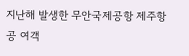지난해 발생한 무안국제공항 제주항공 여객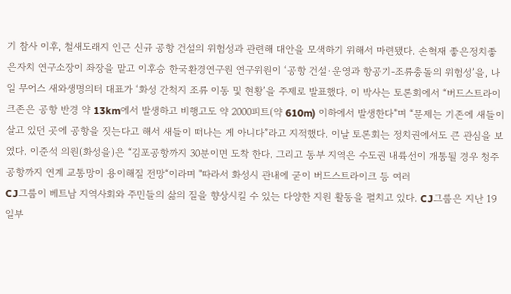기 참사 이후, 철새도래지 인근 신규 공항 건설의 위험성과 관련해 대안을 모색하기 위해서 마련됐다. 손혁재 좋은정치좋은자치 연구소장이 좌장을 맡고 이후승 한국환경연구원 연구위원이 ‘공항 건설·운영과 항공기-조류충돌의 위험성’을, 나일 무어스 새와생명의터 대표가 ‘화성 간척지 조류 이동 및 현황’을 주제로 발표했다. 이 박사는 토론회에서 “버드스트라이크존은 공항 반경 약 13km에서 발생하고 비행고도 약 2000피트(약 610m) 이하에서 발생한다”며 “문제는 기존에 새들이 살고 있던 곳에 공항을 짓는다고 해서 새들이 떠나는 게 아니다”라고 지적했다. 이날 토론회는 정치권에서도 큰 관심을 보였다. 이준석 의원(화성을)은 “김포공항까지 30분이면 도착 한다. 그리고 동부 지역은 수도권 내륙선이 개통될 경우 청주공항까지 연계 교통망이 용이해질 전망“이라며 "따라서 화성시 관내에 굳이 버드스트라이크 등 여러
CJ그룹이 베트남 지역사회와 주민들의 삶의 질을 향상시킬 수 있는 다양한 지원 활동을 펼치고 있다. CJ그룹은 지난 19일부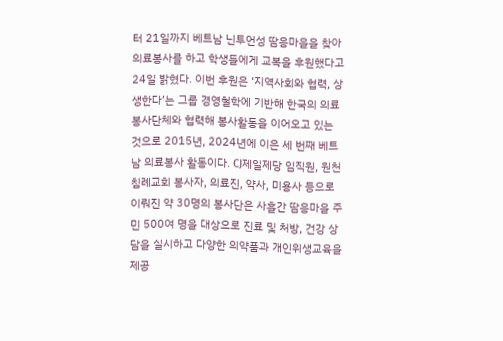터 21일까지 베트남 닌투언성 땀응마을을 찾아 의료봉사를 하고 학생들에게 교복을 후원했다고 24일 밝혔다. 이번 후원은 ‘지역사회와 협력, 상생한다’는 그룹 경영철학에 기반해 한국의 의료봉사단체와 협력해 봉사활동을 이어오고 있는 것으로 2015년, 2024년에 이은 세 번째 베트남 의료봉사 활동이다. CJ제일제당 임직원, 원천침례교회 봉사자, 의료진, 약사, 미용사 등으로 이뤄진 약 30명의 봉사단은 사흘간 땀응마을 주민 500여 명을 대상으로 진료 및 처방, 건강 상담을 실시하고 다양한 의약품과 개인위생교육을 제공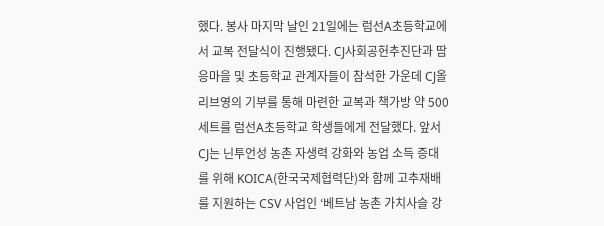했다. 봉사 마지막 날인 21일에는 럼선A초등학교에서 교복 전달식이 진행됐다. CJ사회공헌추진단과 땀응마을 및 초등학교 관계자들이 참석한 가운데 CJ올리브영의 기부를 통해 마련한 교복과 책가방 약 500세트를 럼선A초등학교 학생들에게 전달했다. 앞서 CJ는 닌투언성 농촌 자생력 강화와 농업 소득 증대를 위해 KOICA(한국국제협력단)와 함께 고추재배를 지원하는 CSV 사업인 ‘베트남 농촌 가치사슬 강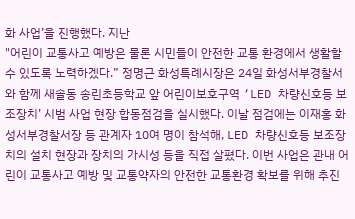화 사업’을 진행했다. 지난
"어린이 교통사고 예방은 물론 시민들이 안전한 교통 환경에서 생활할 수 있도록 노력하겠다.” 정명근 화성특례시장은 24일 화성서부경찰서와 함께 새솔동 송린초등학교 앞 어린이보호구역 ‘LED 차량신호등 보조장치’ 시범 사업 현장 합동점검을 실시했다. 이날 점검에는 이재홍 화성서부경찰서장 등 관계자 10여 명이 참석해, LED 차량신호등 보조장치의 설치 현장과 장치의 가시성 등을 직접 살폈다. 이번 사업은 관내 어린이 교통사고 예방 및 교통약자의 안전한 교통환경 확보를 위해 추진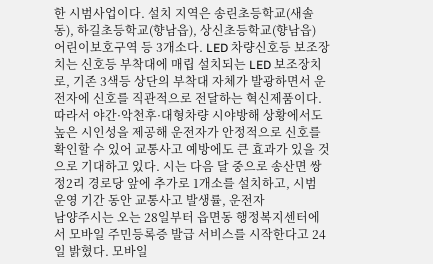한 시범사업이다. 설치 지역은 송린초등학교(새솔동), 하길초등학교(향남읍), 상신초등학교(향남읍) 어린이보호구역 등 3개소다. LED 차량신호등 보조장치는 신호등 부착대에 매립 설치되는 LED 보조장치로, 기존 3색등 상단의 부착대 자체가 발광하면서 운전자에 신호를 직관적으로 전달하는 혁신제품이다. 따라서 야간·악천후·대형차량 시야방해 상황에서도 높은 시인성을 제공해 운전자가 안정적으로 신호를 확인할 수 있어 교통사고 예방에도 큰 효과가 있을 것으로 기대하고 있다. 시는 다음 달 중으로 송산면 쌍정2리 경로당 앞에 추가로 1개소를 설치하고, 시범 운영 기간 동안 교통사고 발생률, 운전자
남양주시는 오는 28일부터 읍면동 행정복지센터에서 모바일 주민등록증 발급 서비스를 시작한다고 24일 밝혔다. 모바일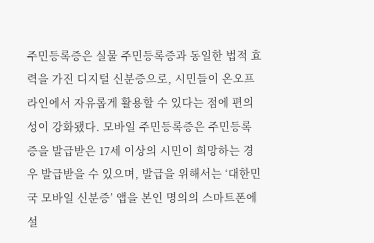주민등록증은 실물 주민등록증과 동일한 법적 효력을 가진 디지털 신분증으로, 시민들이 온오프라인에서 자유롭게 활용할 수 있다는 점에 편의성이 강화됐다. 모바일 주민등록증은 주민등록증을 발급받은 17세 이상의 시민이 희망하는 경우 발급받을 수 있으며, 발급을 위해서는 ‘대한민국 모바일 신분증’ 앱을 본인 명의의 스마트폰에 설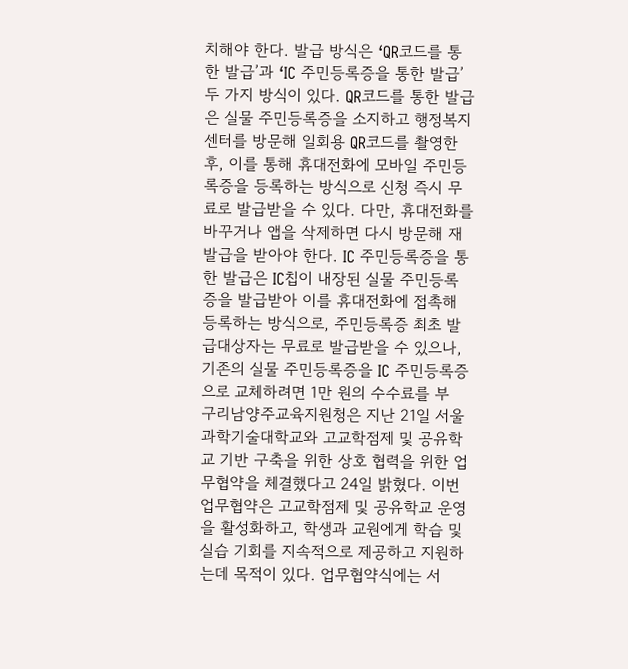치해야 한다. 발급 방식은 ‘QR코드를 통한 발급’과 ‘IC 주민등록증을 통한 발급’ 두 가지 방식이 있다. QR코드를 통한 발급은 실물 주민등록증을 소지하고 행정복지센터를 방문해 일회용 QR코드를 촬영한 후, 이를 통해 휴대전화에 모바일 주민등록증을 등록하는 방식으로 신청 즉시 무료로 발급받을 수 있다. 다만, 휴대전화를 바꾸거나 앱을 삭제하면 다시 방문해 재발급을 받아야 한다. IC 주민등록증을 통한 발급은 IC칩이 내장된 실물 주민등록증을 발급받아 이를 휴대전화에 접촉해 등록하는 방식으로, 주민등록증 최초 발급대상자는 무료로 발급받을 수 있으나, 기존의 실물 주민등록증을 IC 주민등록증으로 교체하려면 1만 원의 수수료를 부
구리남양주교육지원청은 지난 21일 서울과학기술대학교와 고교학점제 및 공유학교 기반 구축을 위한 상호 협력을 위한 업무협약을 체결했다고 24일 밝혔다. 이번 업무협약은 고교학점제 및 공유학교 운영을 활성화하고, 학생과 교원에게 학습 및 실습 기회를 지속적으로 제공하고 지원하는데 목적이 있다. 업무협약식에는 서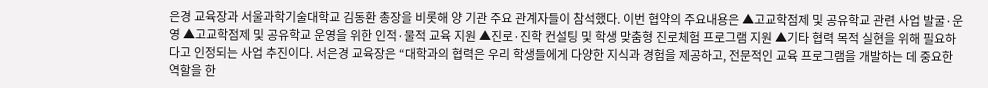은경 교육장과 서울과학기술대학교 김동환 총장을 비롯해 양 기관 주요 관계자들이 참석했다. 이번 협약의 주요내용은 ▲고교학점제 및 공유학교 관련 사업 발굴·운영 ▲고교학점제 및 공유학교 운영을 위한 인적·물적 교육 지원 ▲진로·진학 컨설팅 및 학생 맞춤형 진로체험 프로그램 지원 ▲기타 협력 목적 실현을 위해 필요하다고 인정되는 사업 추진이다. 서은경 교육장은 “대학과의 협력은 우리 학생들에게 다양한 지식과 경험을 제공하고, 전문적인 교육 프로그램을 개발하는 데 중요한 역할을 한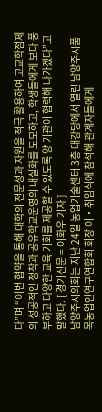다”며 “이번 협약을 통해 대학의 전문성과 자원을 적극 활용하여 고교학점제의 성공적인 정착과 공유학교운영의 내실화를 도모하고, 학생들에게 보다 풍부하고 다양한 교육 기회를 제공할 수 있도록 양 기관이 협력해 나가겠다”고 말했다. [ 경기신문 = 이화우 기자 ]
남양주시의회는 지난 24일 농업기술센터 3층 대강당에서 열린 남양주시품목농업인연구연합회 회장 이‧취임식에 참석해 관계자들에게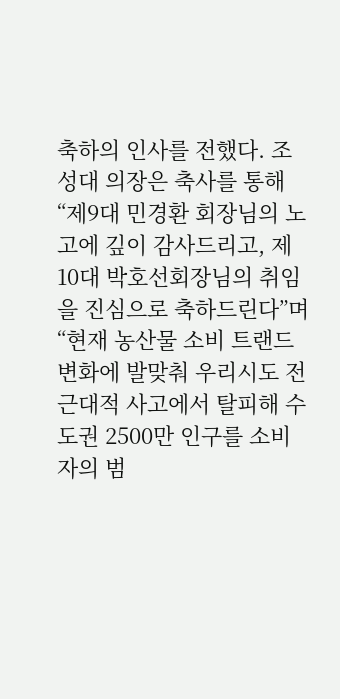축하의 인사를 전했다. 조성대 의장은 축사를 통해 “제9대 민경환 회장님의 노고에 깊이 감사드리고, 제10대 박호선회장님의 취임을 진심으로 축하드린다”며 “현재 농산물 소비 트랜드 변화에 발맞춰 우리시도 전근대적 사고에서 탈피해 수도권 2500만 인구를 소비자의 범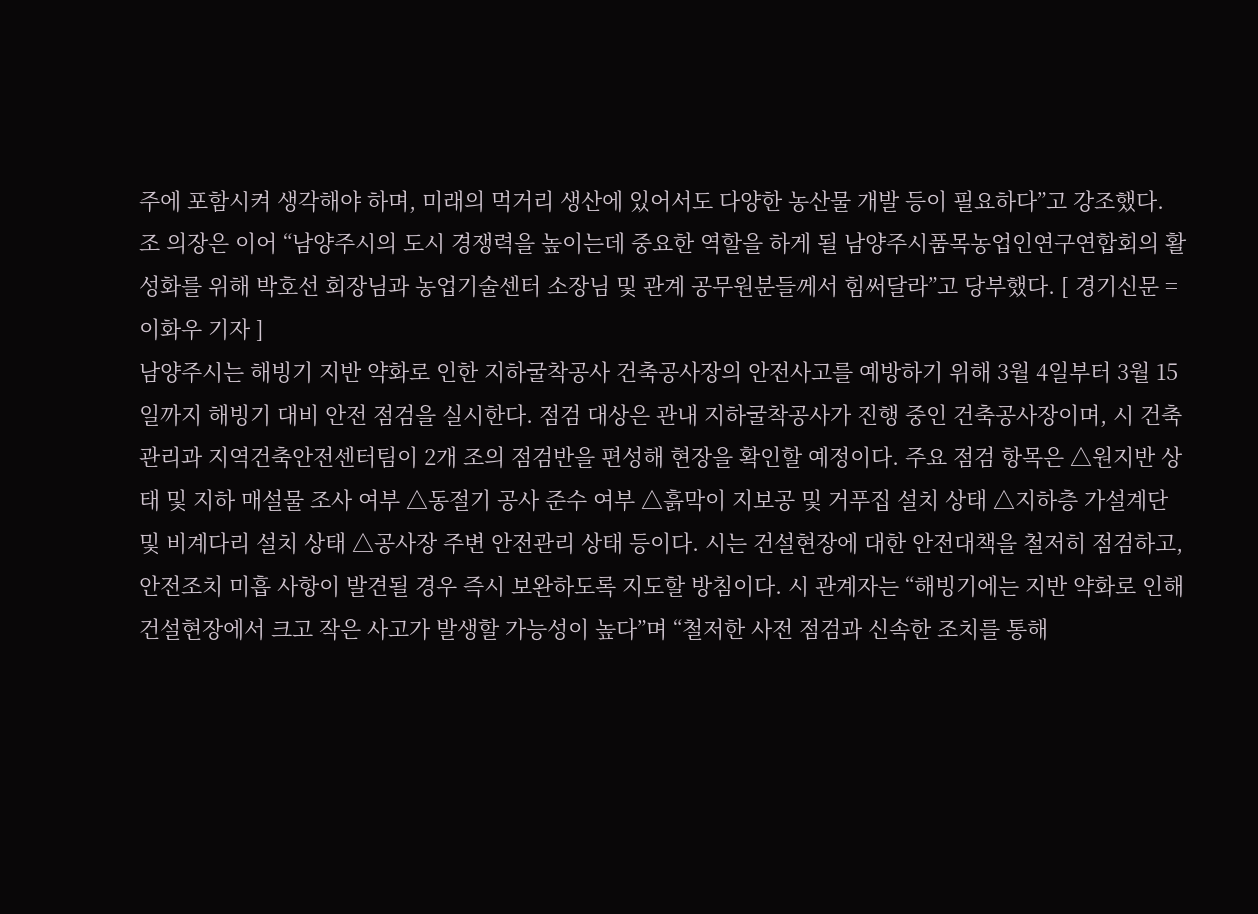주에 포함시켜 생각해야 하며, 미래의 먹거리 생산에 있어서도 다양한 농산물 개발 등이 필요하다”고 강조했다. 조 의장은 이어 “남양주시의 도시 경쟁력을 높이는데 중요한 역할을 하게 될 남양주시품목농업인연구연합회의 활성화를 위해 박호선 회장님과 농업기술센터 소장님 및 관계 공무원분들께서 힘써달라”고 당부했다. [ 경기신문 = 이화우 기자 ]
남양주시는 해빙기 지반 약화로 인한 지하굴착공사 건축공사장의 안전사고를 예방하기 위해 3월 4일부터 3월 15일까지 해빙기 대비 안전 점검을 실시한다. 점검 대상은 관내 지하굴착공사가 진행 중인 건축공사장이며, 시 건축관리과 지역건축안전센터팀이 2개 조의 점검반을 편성해 현장을 확인할 예정이다. 주요 점검 항목은 △원지반 상태 및 지하 매설물 조사 여부 △동절기 공사 준수 여부 △흙막이 지보공 및 거푸집 설치 상태 △지하층 가설계단 및 비계다리 설치 상태 △공사장 주변 안전관리 상태 등이다. 시는 건설현장에 대한 안전대책을 철저히 점검하고, 안전조치 미흡 사항이 발견될 경우 즉시 보완하도록 지도할 방침이다. 시 관계자는 “해빙기에는 지반 약화로 인해 건설현장에서 크고 작은 사고가 발생할 가능성이 높다”며 “철저한 사전 점검과 신속한 조치를 통해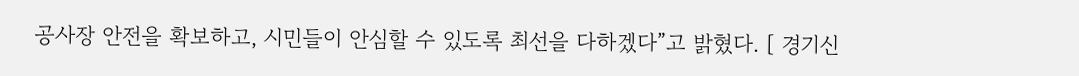공사장 안전을 확보하고, 시민들이 안심할 수 있도록 최선을 다하겠다”고 밝혔다. [ 경기신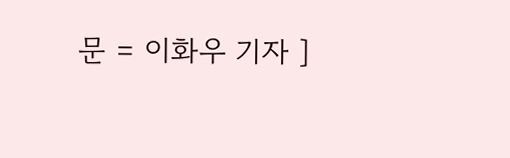문 = 이화우 기자 ]